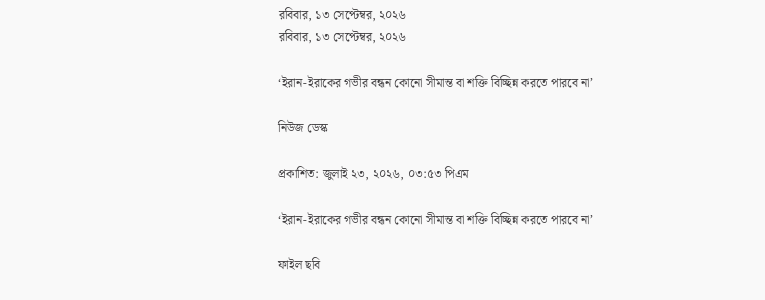রবিবার, ১৩ সেপ্টেম্বর, ২০২৬
রবিবার, ১৩ সেপ্টেম্বর, ২০২৬

‘ইরান-ইরাকের গভীর বন্ধন কোনো সীমান্ত বা শক্তি বিচ্ছিন্ন করতে পারবে না’

নিউজ ডেস্ক

প্রকাশিত: জুলাই ২৩, ২০২৬, ০৩:৫৩ পিএম

‘ইরান-ইরাকের গভীর বন্ধন কোনো সীমান্ত বা শক্তি বিচ্ছিন্ন করতে পারবে না’

ফাইল ছবি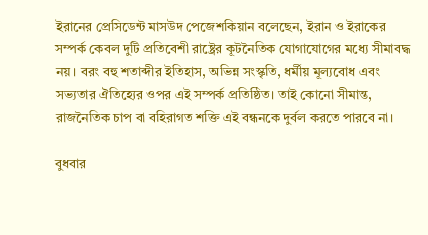ইরানের প্রেসিডেন্ট মাসউদ পেজেশকিয়ান বলেছেন, ইরান ও ইরাকের সম্পর্ক কেবল দুটি প্রতিবেশী রাষ্ট্রের কূটনৈতিক যোগাযোগের মধ্যে সীমাবদ্ধ নয়। বরং বহু শতাব্দীর ইতিহাস, অভিন্ন সংস্কৃতি, ধর্মীয় মূল্যবোধ এবং সভ্যতার ঐতিহ্যের ওপর এই সম্পর্ক প্রতিষ্ঠিত। তাই কোনো সীমান্ত, রাজনৈতিক চাপ বা বহিরাগত শক্তি এই বন্ধনকে দুর্বল করতে পারবে না।

বুধবার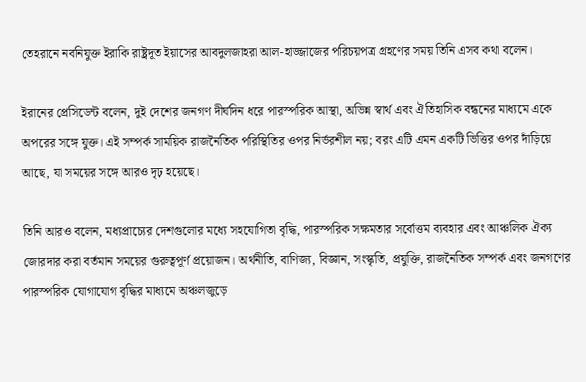তেহরানে নবনিযুক্ত ইরাকি রাষ্ট্রদূত ইয়াসের আবদুলজাহরা আল-হাজ্জাজের পরিচয়পত্র গ্রহণের সময় তিনি এসব কথা বলেন।

ইরানের প্রেসিডেন্ট বলেন, দুই দেশের জনগণ দীর্ঘদিন ধরে পারস্পরিক আস্থা, অভিন্ন স্বার্থ এবং ঐতিহাসিক বন্ধনের মাধ্যমে একে অপরের সঙ্গে যুক্ত। এই সম্পর্ক সাময়িক রাজনৈতিক পরিস্থিতির ওপর নির্ভরশীল নয়; বরং এটি এমন একটি ভিত্তির ওপর দাঁড়িয়ে আছে, যা সময়ের সঙ্গে আরও দৃঢ় হয়েছে।

তিনি আরও বলেন, মধ্যপ্রাচ্যের দেশগুলোর মধ্যে সহযোগিতা বৃদ্ধি, পারস্পরিক সক্ষমতার সর্বোত্তম ব্যবহার এবং আঞ্চলিক ঐক্য জোরদার করা বর্তমান সময়ের গুরুত্বপূর্ণ প্রয়োজন। অর্থনীতি, বাণিজ্য, বিজ্ঞান, সংস্কৃতি, প্রযুক্তি, রাজনৈতিক সম্পর্ক এবং জনগণের পারস্পরিক যোগাযোগ বৃদ্ধির মাধ্যমে অঞ্চলজুড়ে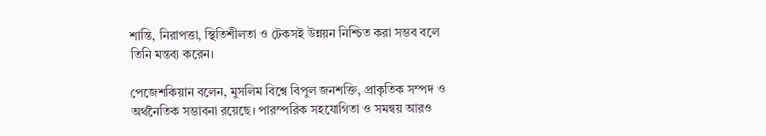শান্তি, নিরাপত্তা, স্থিতিশীলতা ও টেকসই উন্নয়ন নিশ্চিত করা সম্ভব বলে তিনি মন্তব্য করেন।

পেজেশকিয়ান বলেন, মুসলিম বিশ্বে বিপুল জনশক্তি, প্রাকৃতিক সম্পদ ও অর্থনৈতিক সম্ভাবনা রয়েছে। পারস্পরিক সহযোগিতা ও সমন্বয় আরও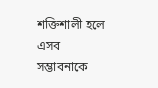শক্তিশালী হলে এসব সম্ভাবনাকে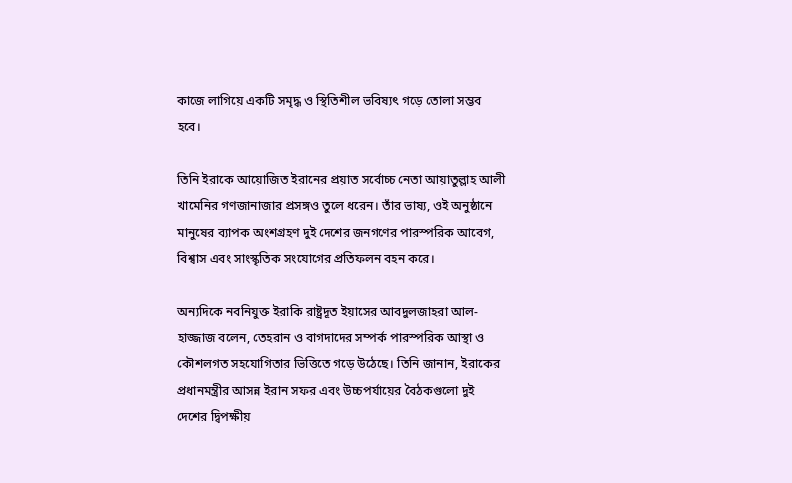কাজে লাগিয়ে একটি সমৃদ্ধ ও স্থিতিশীল ভবিষ্যৎ গড়ে তোলা সম্ভব হবে।

তিনি ইরাকে আয়োজিত ইরানের প্রয়াত সর্বোচ্চ নেতা আয়াতুল্লাহ আলী খামেনির গণজানাজার প্রসঙ্গও তুলে ধরেন। তাঁর ভাষ্য, ওই অনুষ্ঠানে মানুষের ব্যাপক অংশগ্রহণ দুই দেশের জনগণের পারস্পরিক আবেগ, বিশ্বাস এবং সাংস্কৃতিক সংযোগের প্রতিফলন বহন করে।

অন্যদিকে নবনিযুক্ত ইরাকি রাষ্ট্রদূত ইয়াসের আবদুলজাহরা আল-হাজ্জাজ বলেন, তেহরান ও বাগদাদের সম্পর্ক পারস্পরিক আস্থা ও কৌশলগত সহযোগিতার ভিত্তিতে গড়ে উঠেছে। তিনি জানান, ইরাকের প্রধানমন্ত্রীর আসন্ন ইরান সফর এবং উচ্চপর্যায়ের বৈঠকগুলো দুই দেশের দ্বিপক্ষীয়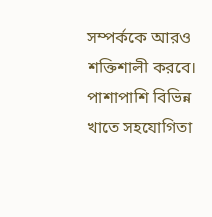সম্পর্ককে আরও শক্তিশালী করবে। পাশাপাশি বিভিন্ন খাতে সহযোগিতা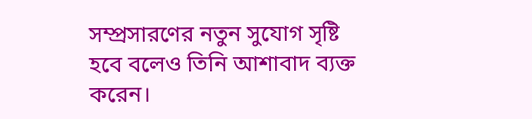সম্প্রসারণের নতুন সুযোগ সৃষ্টি হবে বলেও তিনি আশাবাদ ব্যক্ত করেন।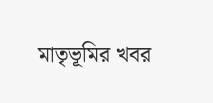মাতৃভূমির খবর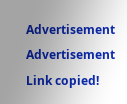Advertisement
Advertisement
Link copied!